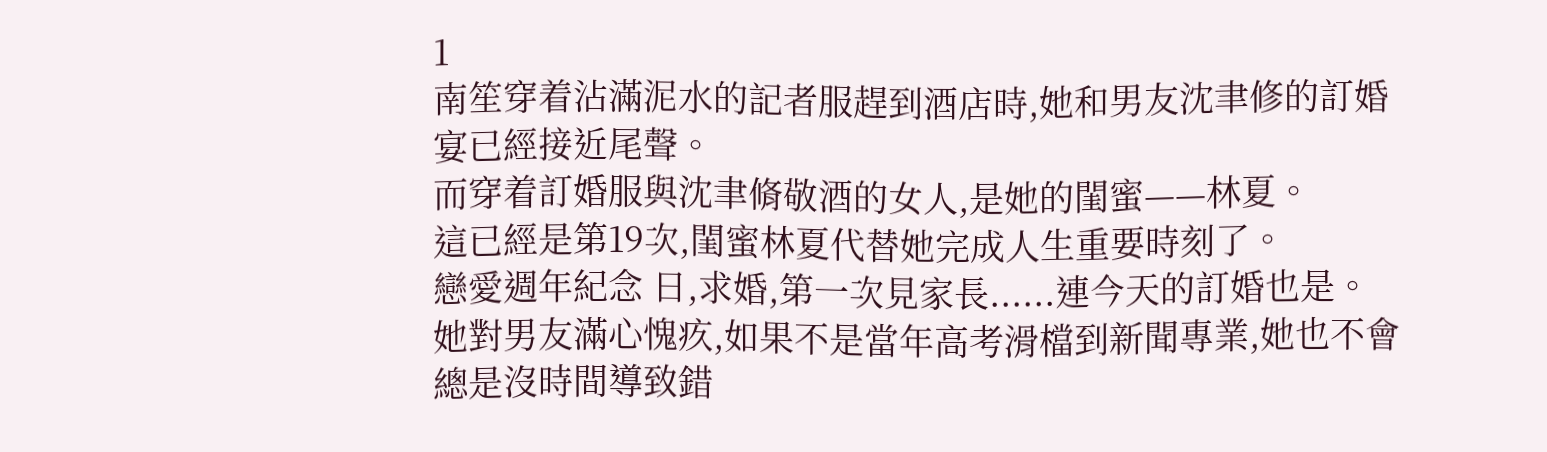1
南笙穿着沾滿泥水的記者服趕到酒店時,她和男友沈聿修的訂婚宴已經接近尾聲。
而穿着訂婚服與沈聿脩敬酒的女人,是她的閨蜜——林夏。
這已經是第19次,閨蜜林夏代替她完成人生重要時刻了。
戀愛週年紀念 日,求婚,第一次見家長......連今天的訂婚也是。
她對男友滿心愧疚,如果不是當年高考滑檔到新聞專業,她也不會總是沒時間導致錯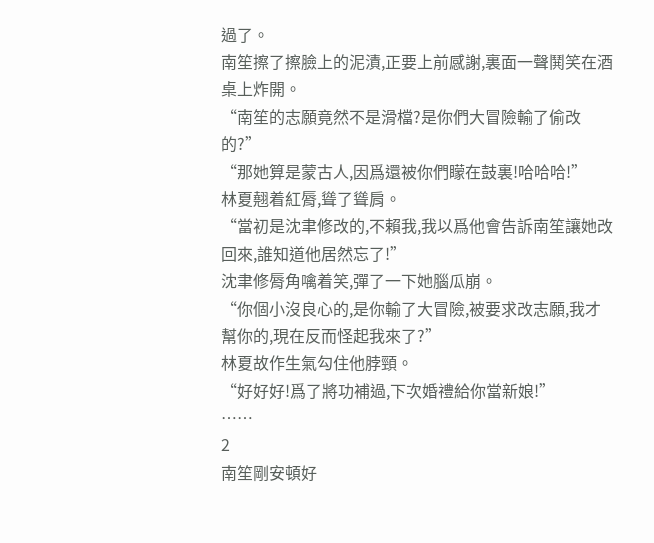過了。
南笙擦了擦臉上的泥漬,正要上前感謝,裏面一聲鬨笑在酒桌上炸開。
“南笙的志願竟然不是滑檔?是你們大冒險輸了偷改的?”
“那她算是蒙古人,因爲還被你們矇在鼓裏!哈哈哈!”
林夏翹着紅脣,聳了聳肩。
“當初是沈聿修改的,不賴我,我以爲他會告訴南笙讓她改回來,誰知道他居然忘了!”
沈聿修脣角噙着笑,彈了一下她腦瓜崩。
“你個小沒良心的,是你輸了大冒險,被要求改志願,我才幫你的,現在反而怪起我來了?”
林夏故作生氣勾住他脖頸。
“好好好!爲了將功補過,下次婚禮給你當新娘!”
……
2
南笙剛安頓好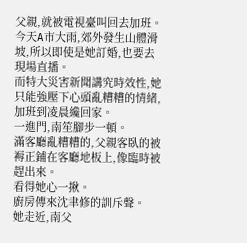父親,就被電視臺叫回去加班。
今天A市大雨,郊外發生山體滑坡,所以即使是她訂婚,也要去現場直播。
而特大災害新聞講究時效性,她只能強壓下心頭亂糟糟的情緒,加班到凌晨纔回家。
一進門,南笙腳步一頓。
滿客廳亂糟糟的,父親客臥的被褥正鋪在客廳地板上,像臨時被趕出來。
看得她心一揪。
廚房傳來沈聿修的訓斥聲。
她走近,南父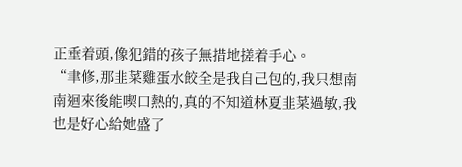正垂着頭,像犯錯的孩子無措地搓着手心。
“聿修,那韭菜雞蛋水餃全是我自己包的,我只想南南迴來後能喫口熱的,真的不知道林夏韭菜過敏,我也是好心給她盛了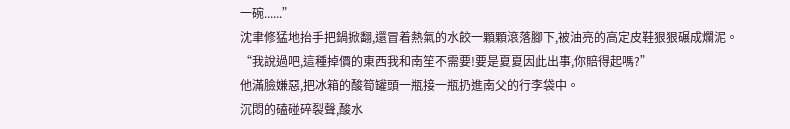一碗......”
沈聿修猛地抬手把鍋掀翻,還冒着熱氣的水餃一顆顆滾落腳下,被油亮的高定皮鞋狠狠碾成爛泥。
“我說過吧,這種掉價的東西我和南笙不需要!要是夏夏因此出事,你賠得起嗎?”
他滿臉嫌惡,把冰箱的酸筍罐頭一瓶接一瓶扔進南父的行李袋中。
沉悶的磕碰碎裂聲,酸水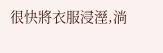很快將衣服浸溼,淌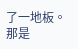了一地板。
那是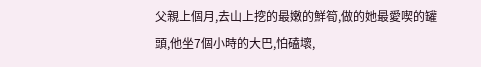父親上個月,去山上挖的最嫩的鮮筍,做的她最愛喫的罐頭,他坐7個小時的大巴,怕磕壞,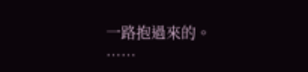一路抱過來的。
……